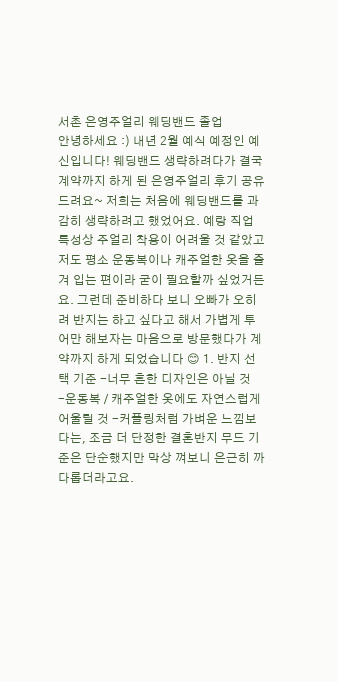서촌 은영주얼리 웨딩밴드 졸업
안녕하세요 :) 내년 2월 예식 예정인 예신입니다! 웨딩밴드 생략하려다가 결국 계약까지 하게 된 은영주얼리 후기 공유 드려요~ 저희는 처음에 웨딩밴드를 과감히 생략하려고 했었어요. 예랑 직업 특성상 주얼리 착용이 어려울 것 같았고 저도 평소 운동복이나 캐주얼한 옷을 즐겨 입는 편이라 굳이 필요할까 싶었거든요. 그런데 준비하다 보니 오빠가 오히려 반지는 하고 싶다고 해서 가볍게 투어만 해보자는 마음으로 방문했다가 계약까지 하게 되었습니다 😊 1. 반지 선택 기준 -너무 흔한 디자인은 아닐 것 -운동복 / 캐주얼한 옷에도 자연스럽게 어울릴 것 -커플링처럼 가벼운 느낌보다는, 조금 더 단정한 결혼반지 무드 기준은 단순했지만 막상 껴보니 은근히 까다롭더라고요.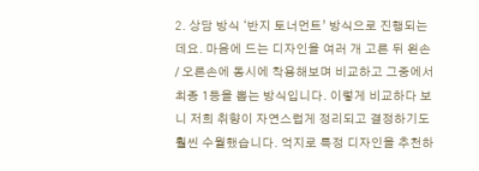2. 상담 방식 ‘반지 토너먼트’ 방식으로 진행되는데요. 마음에 드는 디자인을 여러 개 고른 뒤 왼손 / 오른손에 동시에 착용해보며 비교하고 그중에서 최종 1등을 뽑는 방식입니다. 이렇게 비교하다 보니 저희 취향이 자연스럽게 정리되고 결정하기도 훨씬 수월했습니다. 억지로 특정 디자인을 추천하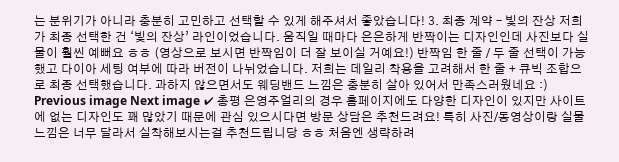는 분위기가 아니라 충분히 고민하고 선택할 수 있게 해주셔서 좋았습니다! 3. 최종 계약 – 빛의 잔상 저희가 최종 선택한 건 ‘빛의 잔상’ 라인이었습니다. 움직일 때마다 은은하게 반짝이는 디자인인데 사진보다 실물이 훨씬 예뻐요 ㅎㅎ (영상으로 보시면 반짝임이 더 잘 보이실 거예요!) 반짝임 한 줄 / 두 줄 선택이 가능했고 다이아 세팅 여부에 따라 버전이 나뉘었습니다. 저희는 데일리 착용을 고려해서 한 줄 + 큐빅 조합으로 최종 선택했습니다. 과하지 않으면서도 웨딩밴드 느낌은 충분히 살아 있어서 만족스러웠네요 :)
Previous image Next image ✔ 총평 은영주얼리의 경우 홈페이지에도 다양한 디자인이 있지만 사이트에 없는 디자인도 꽤 많았기 때문에 관심 있으시다면 방문 상담은 추천드려요! 특히 사진/동영상이랑 실물 느낌은 너무 달라서 실착해보시는걸 추천드립니당 ㅎㅎ 처음엔 생략하려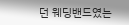던 웨딩밴드였는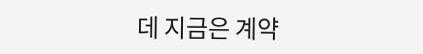데 지금은 계약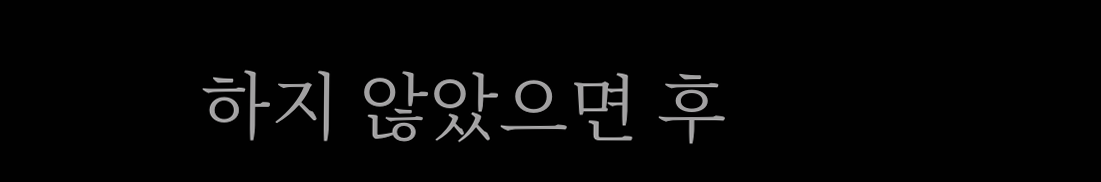하지 않았으면 후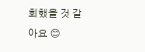회했을 것 같아요 😊